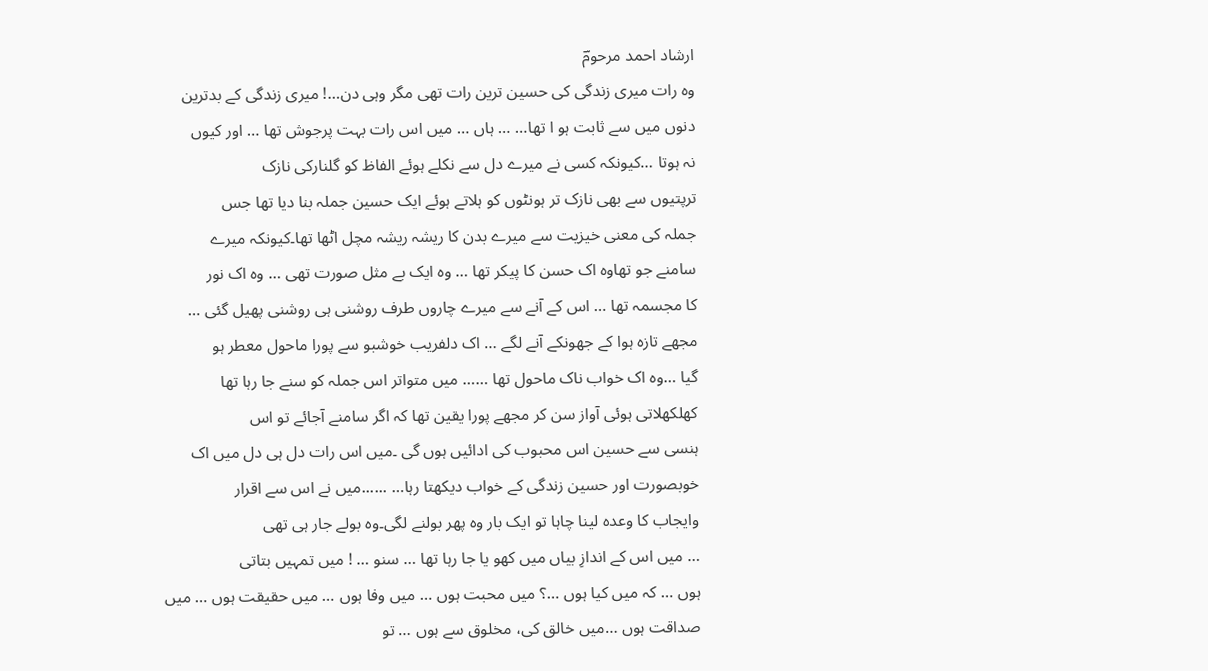ارشاد احمد مرحومؔ
وہ رات میری زندگی کی حسین ترین رات تھی مگر وہی دن…! میری زندگی کے بدترین
دنوں میں سے ثابت ہو ا تھا… … ہاں … میں اس رات بہت پرجوش تھا … اور کیوں
نہ ہوتا …کیونکہ کسی نے میرے دل سے نکلے ہوئے الفاظ کو گلنارکی نازک
ترپتیوں سے بھی نازک تر ہونٹوں کو ہلاتے ہوئے ایک حسین جملہ بنا دیا تھا جس
جملہ کی معنی خیزیت سے میرے بدن کا ریشہ ریشہ مچل اٹھا تھا۔کیونکہ میرے
سامنے جو تھاوہ اک حسن کا پیکر تھا … وہ ایک بے مثل صورت تھی … وہ اک نور
کا مجسمہ تھا … اس کے آنے سے میرے چاروں طرف روشنی ہی روشنی پھیل گئی …
مجھے تازہ ہوا کے جھونکے آنے لگے … اک دلفریب خوشبو سے پورا ماحول معطر ہو
گیا …وہ اک خواب ناک ماحول تھا …… میں متواتر اس جملہ کو سنے جا رہا تھا
کھلکھلاتی ہوئی آواز سن کر مجھے پورا یقین تھا کہ اگر سامنے آجائے تو اس
ہنسی سے حسین اس محبوب کی ادائیں ہوں گی ۔میں اس رات دل ہی دل میں اک
خوبصورت اور حسین زندگی کے خواب دیکھتا رہا… ......میں نے اس سے اقرار
وایجاب کا وعدہ لینا چاہا تو ایک بار وہ پھر بولنے لگی۔وہ بولے جار ہی تھی
… میں اس کے اندازِ بیاں میں کھو یا جا رہا تھا … سنو … ! میں تمہیں بتاتی
ہوں … کہ میں کیا ہوں …؟ میں محبت ہوں … میں وفا ہوں … میں حقیقت ہوں … میں
صداقت ہوں …میں خالق کی، مخلوق سے ہوں … تو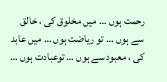رحمت ہوں … میں مخلوق کی ، خالق
سے ہوں … تو ریاضت ہوں … میں عابد کی ، معبود سے ہوں … توعبادت ہوں …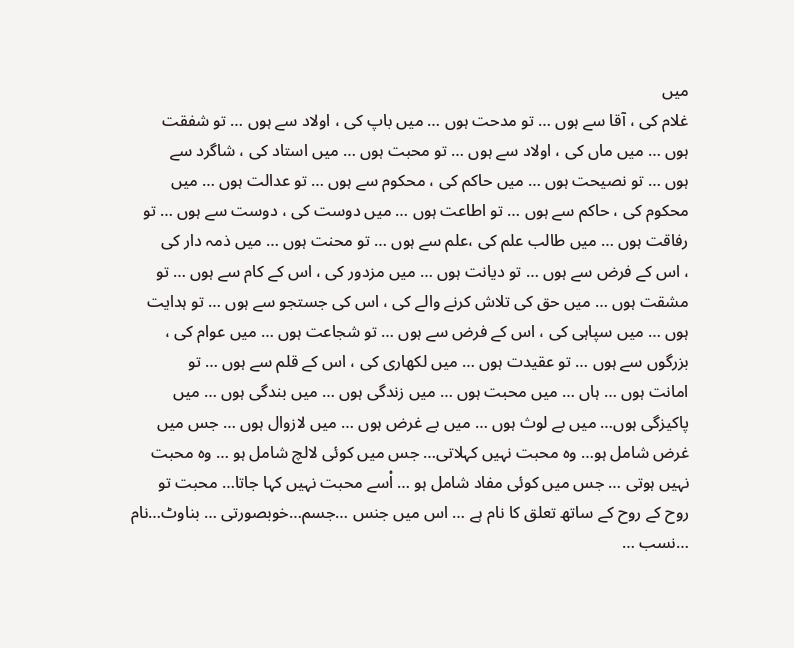میں
غلام کی ، آقا سے ہوں … تو مدحت ہوں … میں باپ کی ، اولاد سے ہوں … تو شفقت
ہوں … میں ماں کی ، اولاد سے ہوں … تو محبت ہوں … میں استاد کی ، شاگرد سے
ہوں … تو نصیحت ہوں … میں حاکم کی ، محکوم سے ہوں … تو عدالت ہوں … میں
محکوم کی ، حاکم سے ہوں … تو اطاعت ہوں … میں دوست کی ، دوست سے ہوں … تو
رفاقت ہوں … میں طالب علم کی ،علم سے ہوں … تو محنت ہوں … میں ذمہ دار کی
، اس کے فرض سے ہوں … تو دیانت ہوں … میں مزدور کی ، اس کے کام سے ہوں … تو
مشقت ہوں … میں حق کی تلاش کرنے والے کی ، اس کی جستجو سے ہوں … تو ہدایت
ہوں … میں سپاہی کی ، اس کے فرض سے ہوں … تو شجاعت ہوں … میں عوام کی ،
بزرگوں سے ہوں … تو عقیدت ہوں … میں لکھاری کی ، اس کے قلم سے ہوں … تو
امانت ہوں … ہاں … میں محبت ہوں … میں زندگی ہوں … میں بندگی ہوں … میں
پاکیزگی ہوں… میں بے لوث ہوں … میں بے غرض ہوں … میں لازوال ہوں … جس میں
غرض شامل ہو… وہ محبت نہیں کہلاتی… جس میں کوئی لالچ شامل ہو … وہ محبت
نہیں ہوتی … جس میں کوئی مفاد شامل ہو … اْسے محبت نہیں کہا جاتا… محبت تو
روح کے روح کے ساتھ تعلق کا نام ہے … اس میں جنس …جسم…خوبصورتی … بناوٹ…نام
…نسب …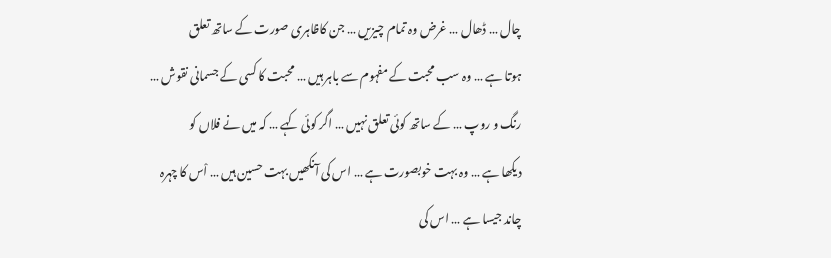چال … ڈھال … غرض وہ تمام چیزیں … جن کاظاہری صورت کے ساتھ تعلق
ہوتا ہے … وہ سب محبت کے مفہوم سے باہر ہیں … محبت کا کسی کے جسمانی نقوش …
رنگ و روپ … کے ساتھ کوئی تعلق نہیں … اگر کوئی کہے … کہ میں نے فلاں کو
دیکھا ہے … وہ بہت خوبصورت ہے … اس کی آنکھیں بہت حسین ہیں … اْس کا چہرہ
چاند جیسا ہے … اس کی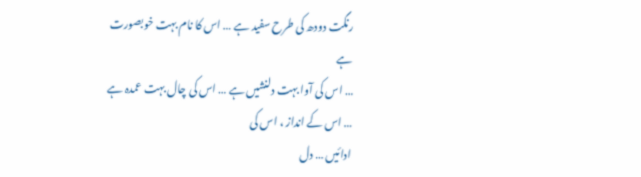رنگت دودھ کی طرح سفید ہے … اس کا نام بہت خوبصورت ہے
… اس کی آوا بہت دلنشیں ہے … اس کی چال بہت عمدہ ہے … اس کے انداز ، اس کی
ادائیں … دل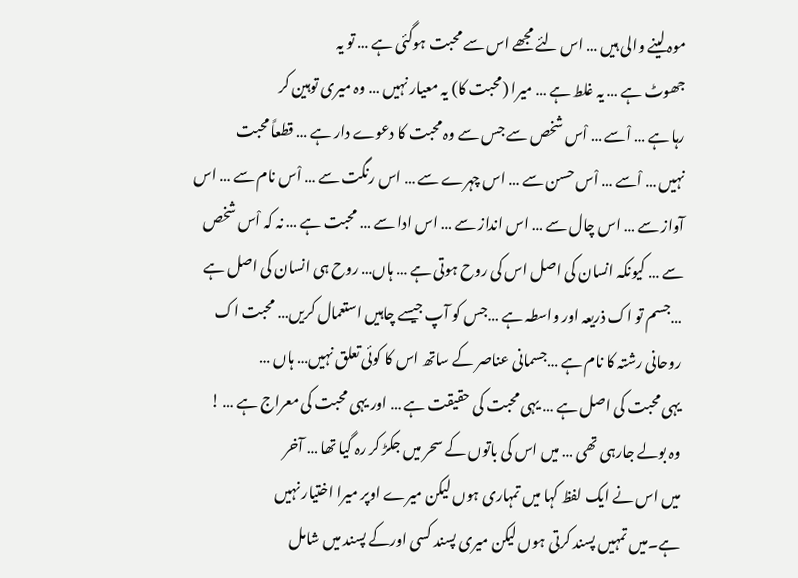موہ لینے والی ہیں … اس لئے مجھے اس سے محبت ہوگئی ہے … تو یہ
جھوٹ ہے … یہ غلط ہے … میرا (محبت کا) یہ معیار نہیں … وہ میری توہین کر
رہا ہے … اْسے … اْس شخص سے جس سے وہ محبت کا دعوے دار ہے … قطعاً محبت
نہیں … اْسے … اْس حسن سے … اس چہرے سے … اس رنگت سے … اْس نام سے … اس
آواز سے … اس چال سے … اس انداز سے … اس ادا سے … محبت ہے … نہ کہ اْس شخص
سے … کیونکہ انسان کی اصل اس کی روح ہوتی ہے … ہاں… روح ہی انسان کی اصل ہے
…جسم تو اک ذریعہ اور واسطہ ہے …جس کو آپ جیسے چاہیں استعمال کریں… محبت اک
روحانی رشتہ کا نام ہے …جسمانی عناصر کے ساتھ اس کا کوئی تعلق نہیں… ہاں …
یہی محبت کی اصل ہے … یہی محبت کی حقیقت ہے … اور یہی محبت کی معراج ہے … !
وہ بولے جارہی تھی … میں اس کی باتوں کے سحر میں جکڑ کر رہ گیا تھا … آخر
میں اس نے ایک لفظ کہا میں تمہاری ہوں لیکن میرے اوپر میرا اختیار نہیں
ہے۔میں تمہیں پسند کرتی ہوں لیکن میری پسند کسی اورکے پسند میں شامل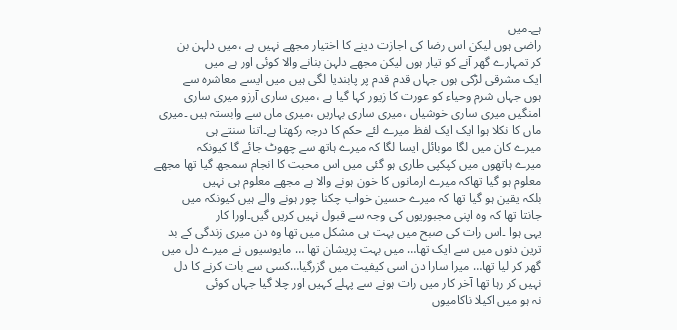ہے۔میں
راضی ہوں لیکن اس رضا کی اجازت دینے کا اختیار مجھے نہیں ہے ،میں دلہن بن
کر تمہارے گھر آنے کو تیار ہوں لیکن مجھے دلہن بنانے والا کوئی اور ہے میں
ایک مشرقی لڑکی ہوں جہاں قدم قدم پر پابندیا لگی ہیں میں ایسے معاشرہ سے
ہوں جہاں شرم وحیاء کو عورت کا زیور کہا گیا ہے ،میری ساری آرزو میری ساری
امنگیں میری ساری خوشیاں ،میری ساری بہاریں ،میری ماں سے وابستہ ہیں ۔میری
ماں کا نکلا ہوا ایک ایک لفظ میرے لئے حکم کا درجہ رکھتا ہے۔اتنا سنتے ہی
میرے کان میں لگا موبائل ایسا لگا کہ میرے ہاتھ سے چھوٹ جائے گا کیونکہ
میرے ہاتھوں میں کپکپی طاری ہو گئی میں اس محبت کا انجام سمجھ گیا تھا مجھے
معلوم ہو گیا تھاکہ میرے ارمانوں کا خون ہونے والا ہے مجھے معلوم ہی نہیں
بلکہ یقین ہو گیا تھا کہ میرے حسین خواب چکنا چور ہونے والے ہیں کیونکہ میں
جانتا تھا کہ وہ اپنی مجبوریوں کی وجہ سے قبول نہیں کریں گیں۔اورا کار
یہی ہوا ۔اس رات کی صبح میں بہت ہی مشکل میں تھا وہ دن میری زندگی کے بد
ترین دنوں میں سے ایک تھا… میں بہت پریشان تھا … مایوسیوں نے میرے دل میں
گھر کر لیا تھا… میرا سارا دن اسی کیفیت میں گزرگیا…کسی سے بات کرنے کا دل
نہیں کر رہا تھا آخر کار میں رات ہونے سے پہلے کہیں اور چلا گیا جہاں کوئی
نہ ہو میں اکیلا ناکامیوں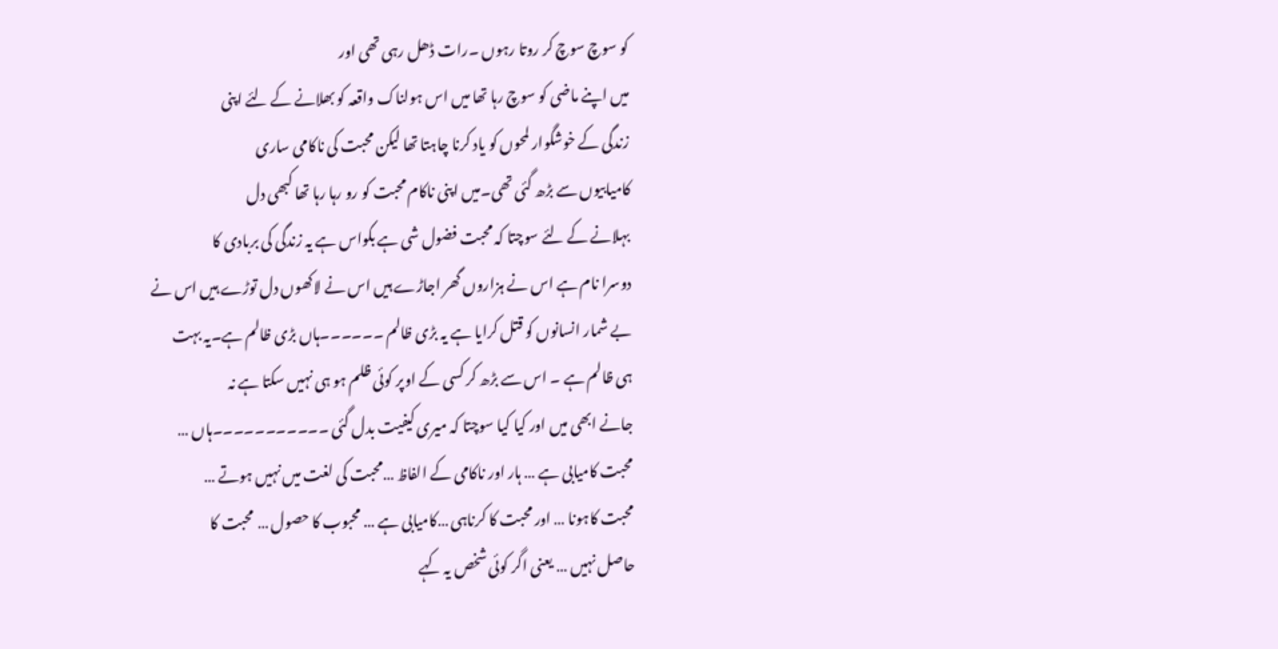کو سوچ سوچ کر روتا رہوں ۔رات ڈھل رہی تھی اور
میں اپنے ماضی کو سوچ رہا تھا میں اس ہولناک واقعہ کو بھلانے کے لئے اپنی
زندگی کے خوشگوار لمحوں کو یاد کرنا چاہتا تھا لیکن محبت کی ناکامی ساری
کامیابیوں سے بڑھ گئی تھی۔میں اپنی ناکام محبت کو رو رہا رہا تھا کبھی دل
بہلانے کے لئے سوچتا کہ محبت فضول شی ہے بکواس ہے یہ زندگی کی بربادی کا
دوسرا نام ہے اس نے ہزاروں گھر اجاڑے ہیں اس نے لاکھوں دل توڑے ہیں اس نے
بے شمار انسانوں کو قتل کرایا ہے یہ بڑی ظالم ۔۔۔۔۔۔ہاں بڑی ظالم ہے۔یہ بہت
ہی ظالم ہے ۔ اس سے بڑھ کر کسی کے اوپر کوئی ظلم ہو ہی نہیں سکتا ہے نہ
جانے ابھی میں اور کیا کیا سوچتا کہ میری کیفیت بدل گئی ۔۔۔۔۔۔۔۔۔۔۔ہاں …
محبت کامیابی ہے … ہار اور ناکامی کے الفاظ …محبت کی لغت میں نہیں ہوتے …
محبت کاہونا … اور محبت کا کرناہی …کامیابی ہے … محبوب کا حصول … محبت کا
حاصل نہیں … یعنی اگر کوئی شخص یہ کہے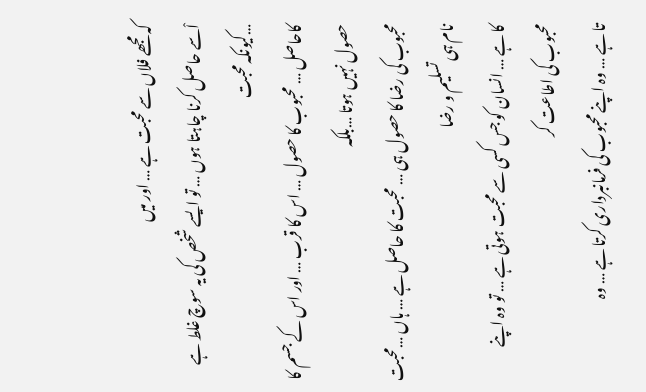کہ مجھے فلاں سے محبت ہے … اور میں
اْسے حاصل کرنا چاہتا ہوں … تو ایسے شخص کی یہ سوچ غلط ہے …کیونکہ محبت
کاحاصل … محبوب کا حصول … اس کا قرب … اور اس کے جسم کا حصول نہیں ہوتا …بلکہ
محبوب کی رضا کا حصول ہی … محبت کا حاصل ہے … ہاں …محبت نام ہی تسلیم و رضا
کا ہے … انسان کو جس کسی سے محبت ہوتی ہے … تو وہ اپنے محبوب کی اطاعت کر
تا ہے … وہ اپنے محبوب کی فرمانبرداری کرتا ہے … وہ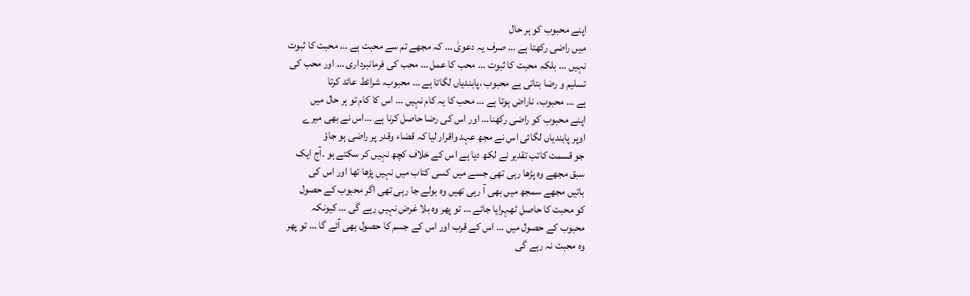اپنے محبوب کو ہر حال
میں راضی رکھتا ہے … صرف یہ دعویٰ … کہ مجھے تم سے محبت ہے … محبت کا ثبوت
نہیں … بلکہ محبت کا ثبوت … محب کا عمل … محب کی فرمانبرداری … اور محب کی
تسلیم و رضا بتاتی ہے محبوب ،پابندیاں لگاتا ہے … محبوب، شرائط عائد کرتا
ہے … محبوب، ناراض ہوتا ہے … محب کا یہ کام نہیں … اس کا کام تو ہر حال میں
اپنے محبوب کو راضی رکھنا… اور اس کی رضا حاصل کرنا ہے …اس نے بھی میرے
اوپر پابندیاں لگائی اس نے مجھ عہد واقرار لیا کہ قضاء وقدر پر راضی ہو جاؤ
جو قسمت کاتب تقدیر نے لکھ دیا ہے اس کے خلاف کچھ نہیں کر سکتے ہو ۔آج ایک
سبق مجھے وہ پڑھا رہی تھی جسے میں کسی کتاب میں نہیں پڑھا تھا اور اس کی
باتیں مجھے سمجھ میں بھی آ رہی تھیں وہ بولے جا رہی تھی اگر محبوب کے حصول
کو محبت کا حاصل ٹھہرایا جائے … تو پھر وہ بلا غرض نہیں رہے گی … کیونکہ
محبوب کے حصول میں … اس کے قرب اور اس کے جسم کا حصول بھی آئے گا … تو پھر
وہ محبت نہ رہے گی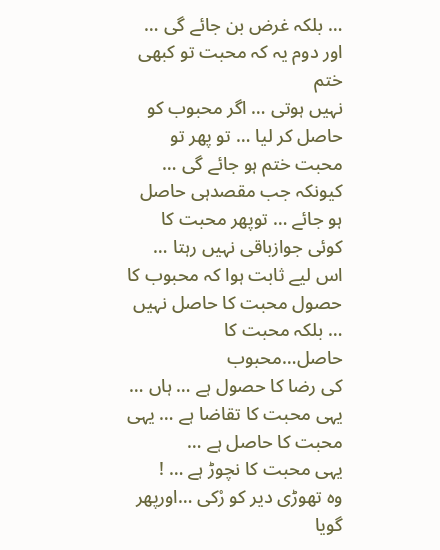… بلکہ غرض بن جائے گی … اور دوم یہ کہ محبت تو کبھی ختم
نہیں ہوتی … اگر محبوب کو حاصل کر لیا … تو پھر تو محبت ختم ہو جائے گی …
کیونکہ جب مقصدہی حاصل ہو جائے … توپھر محبت کا کوئی جوازباقی نہیں رہتا …
اس لیے ثابت ہوا کہ محبوب کا حصول محبت کا حاصل نہیں … بلکہ محبت کا حاصل…محبوب
کی رضا کا حصول ہے … ہاں … یہی محبت کا تقاضا ہے … یہی محبت کا حاصل ہے …
یہی محبت کا نچوڑ ہے … !
وہ تھوڑی دیر کو رْکی …اورپھر گویا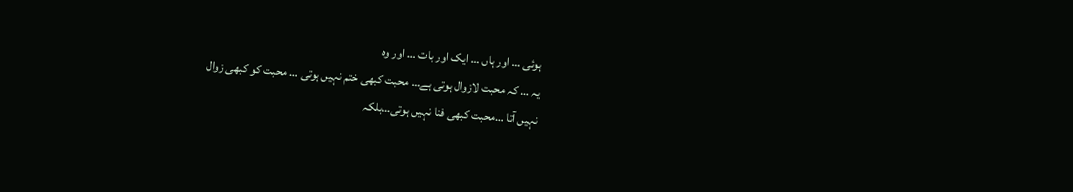ہوئی … اور ہاں … ایک اور بات … اور وہ
یہ … کہ محبت لازوال ہوتی ہے… محبت کبھی ختم نہیں ہوتی … محبت کو کبھی زوال
نہیں آتا …محبت کبھی فنا نہیں ہوتی…بلکہ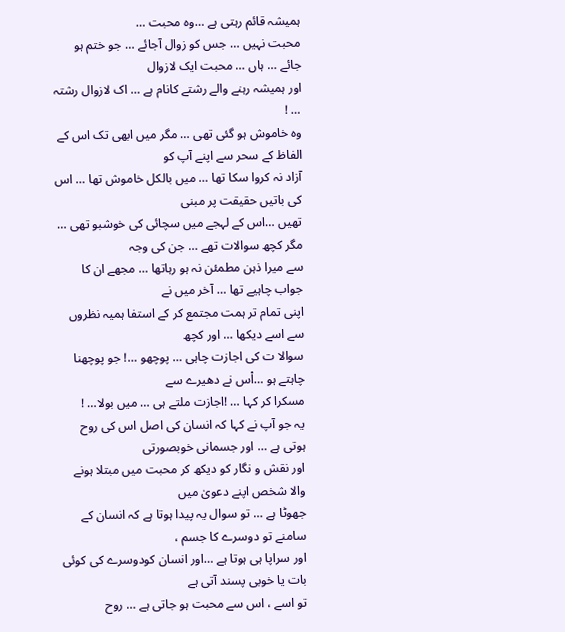ہمیشہ قائم رہتی ہے …وہ محبت …
محبت نہیں … جس کو زوال آجائے … جو ختم ہو جائے … ہاں … محبت ایک لازوال
اور ہمیشہ رہنے والے رشتے کانام ہے … اک لازوال رشتہ … !
وہ خاموش ہو گئی تھی … مگر میں ابھی تک اس کے الفاظ کے سحر سے اپنے آپ کو
آزاد نہ کروا سکا تھا … میں بالکل خاموش تھا … اس کی باتیں حقیقت پر مبنی
تھیں …اس کے لہجے میں سچائی کی خوشبو تھی … مگر کچھ سوالات تھے … جن کی وجہ
سے میرا ذہن مطمئن نہ ہو رہاتھا … مجھے ان کا جواب چاہیے تھا … آخر میں نے
اپنی تمام تر ہمت مجتمع کر کے استفا ہمیہ نظروں سے اسے دیکھا … اور کچھ
سوالا ت کی اجازت چاہی … پوچھو …! جو پوچھنا چاہتے ہو …اْس نے دھیرے سے
مسکرا کر کہا … !اجازت ملتے ہی … میں بولا… !
یہ جو آپ نے کہا کہ انسان کی اصل اس کی روح ہوتی ہے … اور جسمانی خوبصورتی
اور نقش و نگار کو دیکھ کر محبت میں مبتلا ہونے والا شخص اپنے دعویٰ میں
جھوٹا ہے … تو سوال یہ پیدا ہوتا ہے کہ انسان کے سامنے تو دوسرے کا جسم ،
اور سراپا ہی ہوتا ہے …اور انسان کودوسرے کی کوئی بات یا خوبی پسند آتی ہے
تو اسے ، اس سے محبت ہو جاتی ہے … روح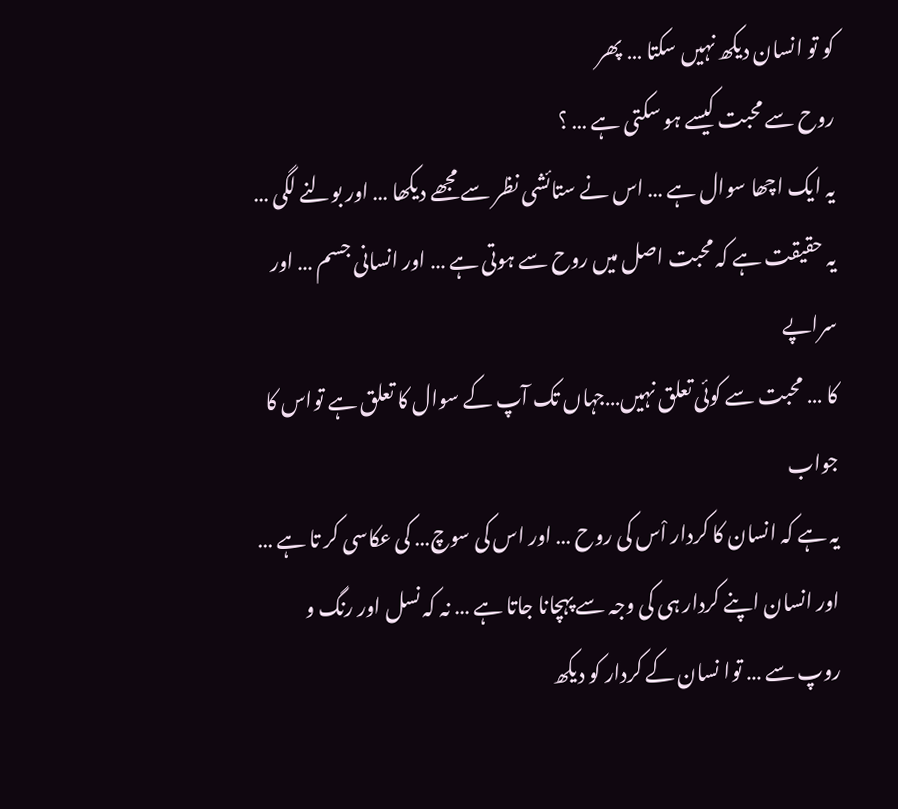کو تو انسان دیکھ نہیں سکتا … پھر
روح سے محبت کیسے ہو سکتی ہے … ؟
یہ ایک اچھا سوال ہے … اس نے ستائشی نظر سے مجھے دیکھا … اور بولنے لگی …
یہ حقیقت ہے کہ محبت اصل میں روح سے ہوتی ہے … اور انسانی جسم … اور سراپے
کا … محبت سے کوئی تعلق نہیں…جہاں تک آپ کے سوال کا تعلق ہے تواس کا جواب
یہ ہے کہ انسان کا کردار اْس کی روح … اور اس کی سوچ… کی عکاسی کر تا ہے …
اور انسان اپنے کردار ہی کی وجہ سے پہچانا جاتا ہے … نہ کہ نسل اور رنگ و
روپ سے … توا نسان کے کردار کو دیکھ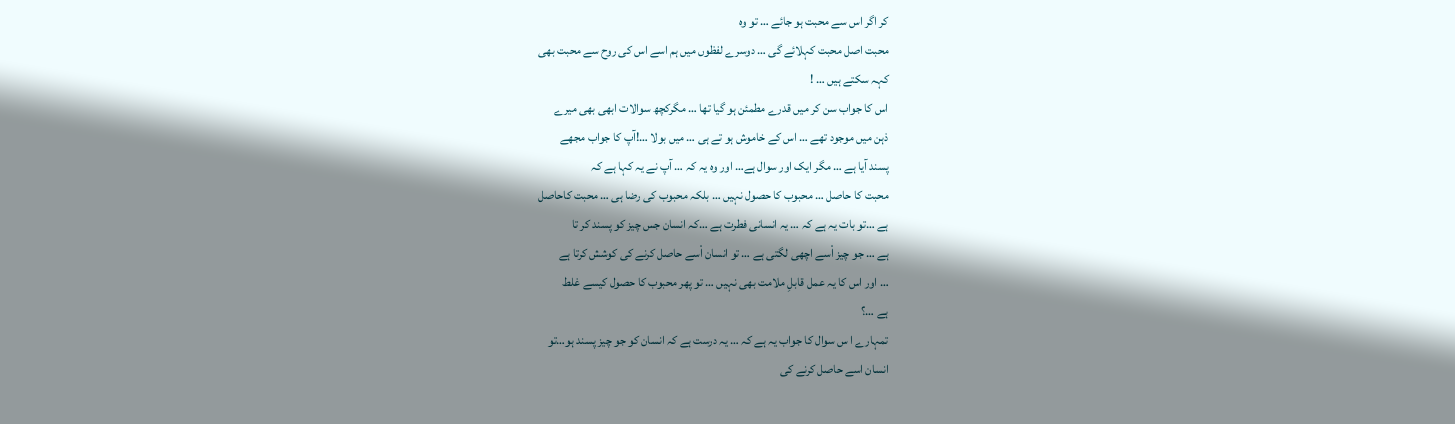کر اگر اس سے محبت ہو جائے … تو وہ
محبت اصل محبت کہلائے گی … دوسرے لفظوں میں ہم اسے اس کی روح سے محبت بھی
کہہ سکتے ہیں … !
اس کا جواب سن کر میں قدرے مطمئن ہو گیا تھا … مگرکچھ سوالات ابھی بھی میرے
ذہن میں موجود تھے … اس کے خاموش ہو تے ہی … میں بولا …!آپ کا جواب مجھے
پسند آیا ہے … مگر ایک اور سوال ہے… اور وہ یہ کہ … آپ نے یہ کہا ہے کہ
محبت کا حاصل … محبوب کا حصول نہیں … بلکہ محبوب کی رضا ہی … محبت کاحاصل
ہے …تو بات یہ ہے کہ … یہ انسانی فطرت ہے …کہ انسان جس چیز کو پسند کر تا
ہے … جو چیز اْسے اچھی لگتی ہے … تو انسان اْسے حاصل کرنے کی کوشش کرتا ہے
… اور اس کا یہ عمل قابلِ ملامت بھی نہیں … تو پھر محبوب کا حصول کیسے غلط
ہے …؟
تمہارے ا س سوال کا جواب یہ ہے کہ … یہ درست ہے کہ انسان کو جو چیز پسند ہو…تو
انسان اسے حاصل کرنے کی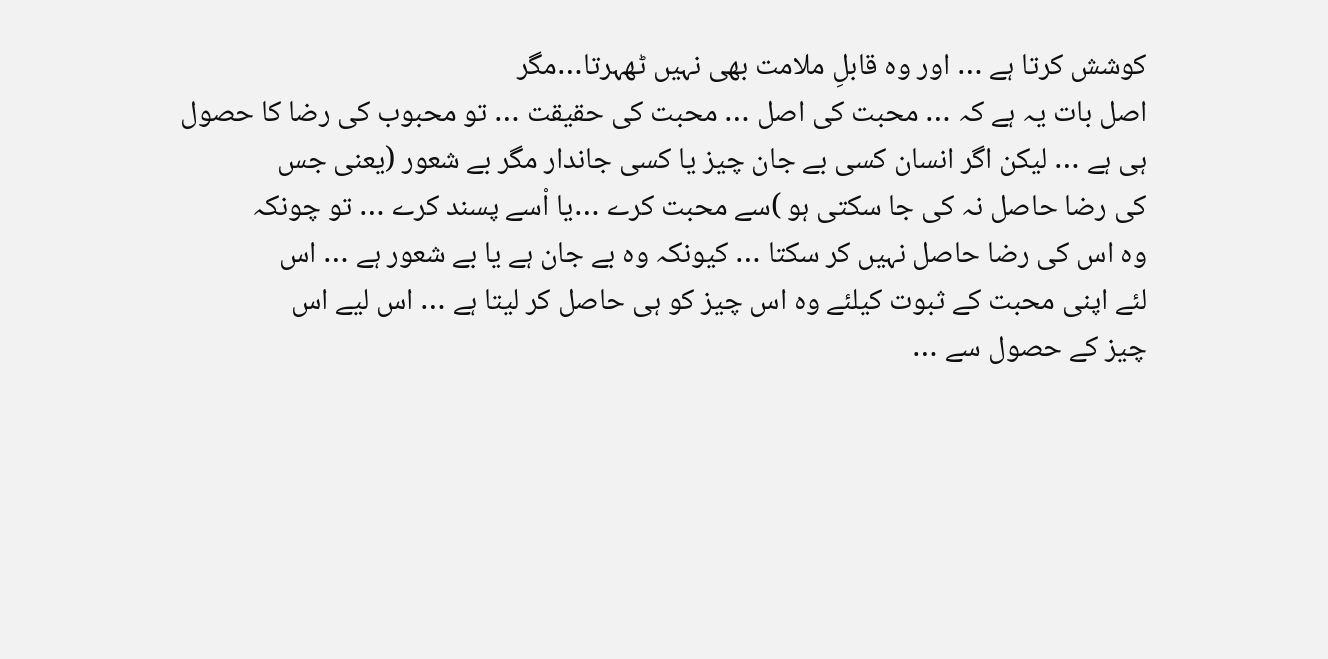کوشش کرتا ہے … اور وہ قابلِ ملامت بھی نہیں ٹھہرتا…مگر
اصل بات یہ ہے کہ … محبت کی اصل … محبت کی حقیقت … تو محبوب کی رضا کا حصول
ہی ہے … لیکن اگر انسان کسی بے جان چیز یا کسی جاندار مگر بے شعور (یعنی جس
کی رضا حاصل نہ کی جا سکتی ہو )سے محبت کرے …یا اْسے پسند کرے … تو چونکہ
وہ اس کی رضا حاصل نہیں کر سکتا … کیونکہ وہ بے جان ہے یا بے شعور ہے … اس
لئے اپنی محبت کے ثبوت کیلئے وہ اس چیز کو ہی حاصل کر لیتا ہے … اس لیے اس
چیز کے حصول سے …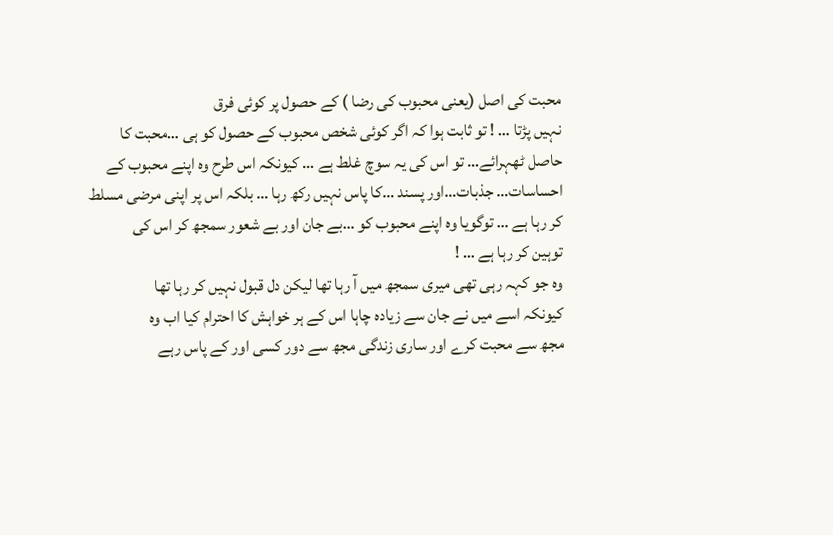محبت کی اصل (یعنی محبوب کی رضا ) کے حصول پر کوئی فرق
نہیں پڑتا … ! تو ثابت ہوا کہ اگر کوئی شخص محبوب کے حصول کو ہی …محبت کا
حاصل ٹھہرائے… تو اس کی یہ سوچ غلط ہے … کیونکہ اس طرح وہ اپنے محبوب کے
احساسات… جذبات…اور پسند …کا پاس نہیں رکھ رہا … بلکہ اس پر اپنی مرضی مسلط
کر رہا ہے … توگویا وہ اپنے محبوب کو …بے جان اور بے شعور سمجھ کر اس کی
توہین کر رہا ہے … !
وہ جو کہہ رہی تھی میری سمجھ میں آ رہا تھا لیکن دل قبول نہیں کر رہا تھا
کیونکہ اسے میں نے جان سے زیادہ چاہا اس کے ہر خواہش کا احترام کیا اب وہ
مجھ سے محبت کرے اور ساری زندگی مجھ سے دور کسی اور کے پاس رہے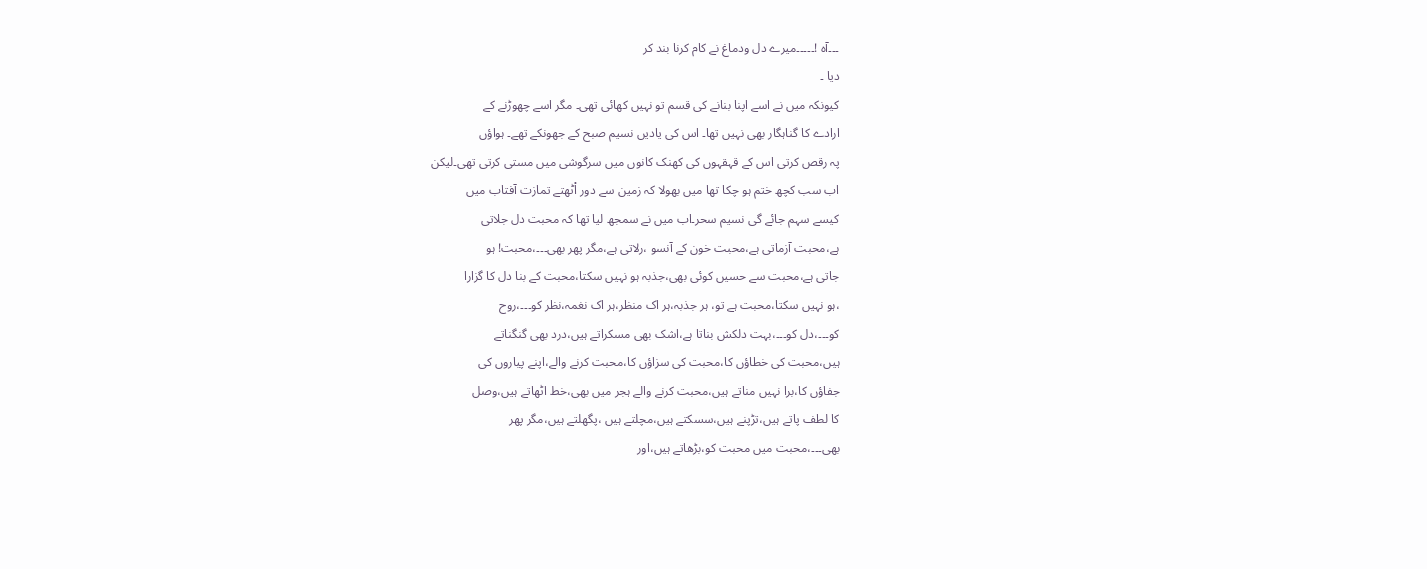۔۔۔آہ !۔۔۔۔۔میرے دل ودماغ نے کام کرنا بند کر
دیا ۔
کیونکہ میں نے اسے اپنا بنانے کی قسم تو نہیں کھائی تھی۔ مگر اسے چھوڑنے کے
ارادے کا گناہگار بھی نہیں تھا۔ اس کی یادیں نسیم صبح کے جھونکے تھے۔ ہواؤں
پہ رقص کرتی اس کے قہقہوں کی کھنک کانوں میں سرگوشی میں مستی کرتی تھی۔لیکن
اب سب کچھ ختم ہو چکا تھا میں بھولا کہ زمین سے دور اْٹھتے تمازت آفتاب میں
کیسے سہم جائے گی نسیم سحر۔اب میں نے سمجھ لیا تھا کہ محبت دل جلاتی
ہے،محبت آزماتی ہے،محبت خون کے آنسو ،رلاتی ہے،مگر پھر بھی۔۔۔،محبت! ہو
جاتی ہے،محبت سے حسیں کوئی بھی،جذبہ ہو نہیں سکتا،محبت کے بنا دل کا گزارا
،ہو نہیں سکتا،محبت ہے تو، ہر جذبہ،ہر اک منظر،ہر اک نغمہ،نظر کو۔۔۔،روح
کو۔۔۔،دل کو۔۔۔،بہت دلکش بناتا ہے،اشک بھی مسکراتے ہیں،درد بھی گنگناتے
ہیں،محبت کی خطاؤں کا،محبت کی سزاؤں کا،محبت کرنے والے،اپنے پیاروں کی
جفاؤں کا،برا نہیں مناتے ہیں،محبت کرنے والے ہجر میں بھی،خط اٹھاتے ہیں،وصل
کا لطف پاتے ہیں،تڑپنے ہیں،سسکتے ہیں،مچلتے ہیں ،پگھلتے ہیں،مگر پھر
بھی۔۔۔،محبت میں محبت کو،بڑھاتے ہیں،اور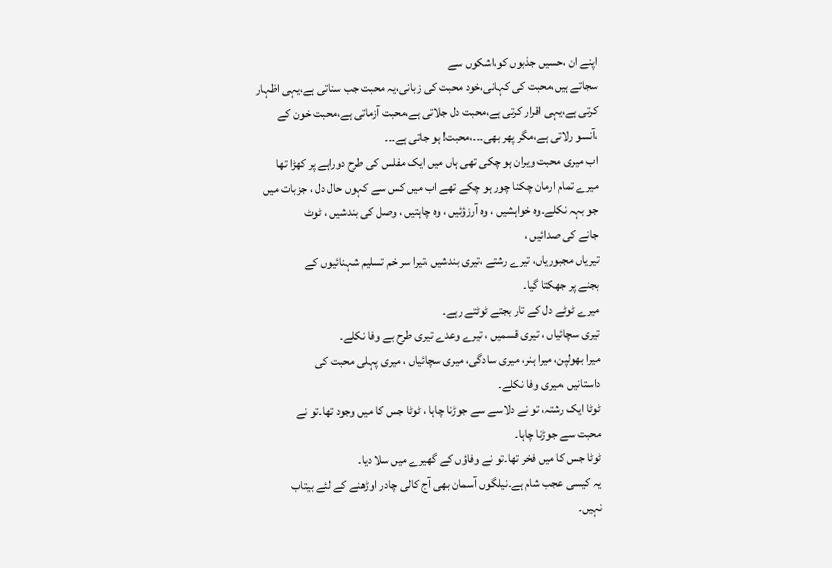اپنے ان ،حسیں جذبوں کو،اشکوں سے
سجاتے ہیں،محبت کی کہانی،خود محبت کی زبانی،یہ محبت جب سناتی ہے،یہی اظہار
کرتی ہے،یہی اقرار کرتی ہے،محبت دل جلاتی ہے،محبت آزماتی ہے،محبت خون کے
،آنسو رلاتی ہے،مگر پھر بھی۔۔۔،محبت! ہو جاتی ہے۔۔۔
اب میری محبت ویران ہو چکی تھی ہاں میں ایک مفلس کی طرح دوراہے پر کھڑا تھا
میرے تمام ارمان چکنا چور ہو چکے تھے اب میں کس سے کہوں حال دل ، جزبات میں
جو بہہ نکلے۔وہ خواہشیں ، وہ آرزؤئیں ، وہ چاہتیں ، وصل کی بندشیں ، ٹوٹ
جانے کی صدائیں ،
تیریاں مجبوریاں، تیرے رشتے ،تیری بندشیں ،تیرا سر خم تسلیم شہنائیوں کے
بجنے پر جھکتا گیا۔
میرے ٹوٹے دل کے تار بجتے ٹوٹتے رہے۔
تیری سچائیاں ، تیری قسمیں ، تیرے وعدے تیری طرح بے وفا نکلے۔
میرا بھولپن، میرا ہنر، میری سادگی، میری سچائیاں ، میری پہلی محبت کی
داستانیں ،میری وفا نکلے۔
ٹوٹا ایک رشتہ، تو نے دلاسے سے جوڑنا چاہا ، ٹوٹا جس کا میں وجود تھا۔تو نے
محبت سے جوڑنا چاہا۔
ٹوٹا جس کا میں فخر تھا۔تو نے وفاؤں کے گھیرے میں سلا دیا۔
یہ کیسی عجب شام ہے۔نیلگوں آسمان بھی آج کالی چادر اوڑھنے کے لئے بیتاب
نہیں۔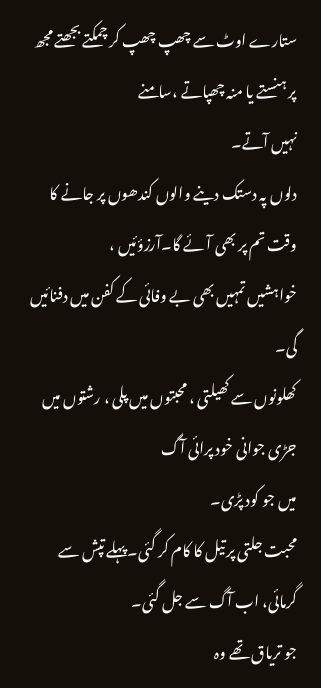ستارے اوٹ سے چھپ چھپ کر چمکتے بجھتے مجھ پر ہنستے یا منہ چھپاتے ،سامنے
نہیں آتے۔
دلوں پہ دستک دینے والوں کندھوں پر جانے کا وقت تم پر بھی آئے گا۔آرزؤئیں ،
خواہشیں تمہیں بھی بے وفائی کے کفن میں دفنائیں گی۔
کھلونوں سے کھیلتی ، محبتوں میں پلی ، رشتوں میں جڑی جوانی خود پرائی آگ
میں جو کود پڑی۔
محبت جلتی پر تیل کا کام کر گئی۔پہلے تپش سے گرمائی، اب آگ سے جل گئی۔
جو تریاق تھے وہ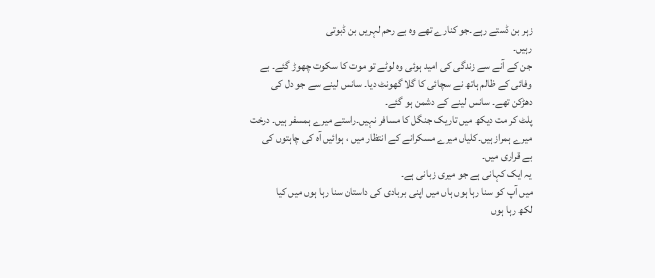زہر بن ڈستے رہے۔جو کنارے تھے وہ بے رحم لہریں بن ڈبوتی
رہیں۔
جن کے آنے سے زندگی کی امید ہوئی وہ لوٹے تو موت کا سکوت چھوڑ گئے۔ بے
وفائی کے ظالم ہاتھ نے سچائی کا گلا گھونٹ دیا۔ سانس لینے سے جو دل کی
دھڑکن تھے۔ سانس لینے کے دشمن ہو گئے۔
پلٹ کر مت دیکھ میں تاریک جنگل کا مسافر نہیں۔راستے میرے ہمسفر ہیں۔ درخت
میرے ہمراز ہیں۔کلیاں میرے مسکرانے کے انتظار میں ، ہوائیں آہ کی چاہتوں کی
بے قراری میں۔
یہ ایک کہانی ہے جو میری زبانی ہے۔
میں آپ کو سنا رہا ہوں ہاں میں اپنی بربادی کی داستان سنا رہا ہوں میں کیا
لکھ رہا ہوں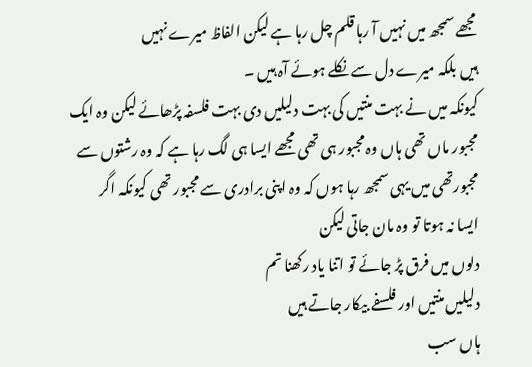مجھے سمجھ میں نہیں آ رہا قلم چل رہا ہے لیکن الفاظ میرے نہیں
ہیں بلکہ میرے دل سے نکلے ہوئے آہ ہیں ۔
کیونکہ میں نے بہت منتیں کی بہت دلیلیں دی بہت فلسفہ پڑھائے لیکن وہ ایک
مجبور ماں تھی ہاں وہ مجبور ہی تھی مجھے ایسا ہی لگ رہا ہے کہ وہ رشتوں سے
مجبورتھی میں یہی سمجھ رہا ہوں کہ وہ اپنی برادری سے مجبور تھی کیونکہ اگر
ایسا نہ ہوتا تو وہ مان جاتی لیکن
دلوں میں فرق پڑ جائے تو اتنا یاد رکھنا تم
دلیلیں منتیں اور فلسفے بیکار جاتے ہیں
ہاں سب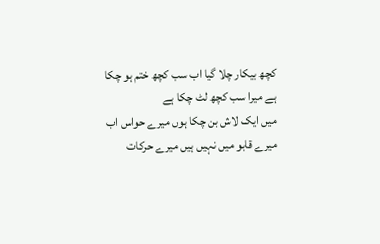کچھ بیکار چلا گیا اب سب کچھ ختم ہو چکا ہے میرا سب کچھ لٹ چکا ہے
میں ایک لاش بن چکا ہوں میرے حواس اب میرے قابو میں نہیں ہیں میرے حرکات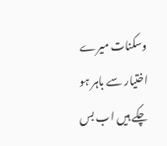وسکنات میرے اختیار سے باہر ہو چکے ہیں اب بس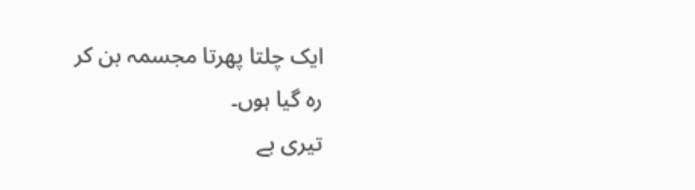ایک چلتا پھرتا مجسمہ بن کر
رہ گیا ہوں۔
تیری بے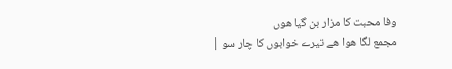وفا محبت کا مزار بن گیا ھوں
مجمع لگا ھوا ھے تیرے خوابوں کا چار سو |